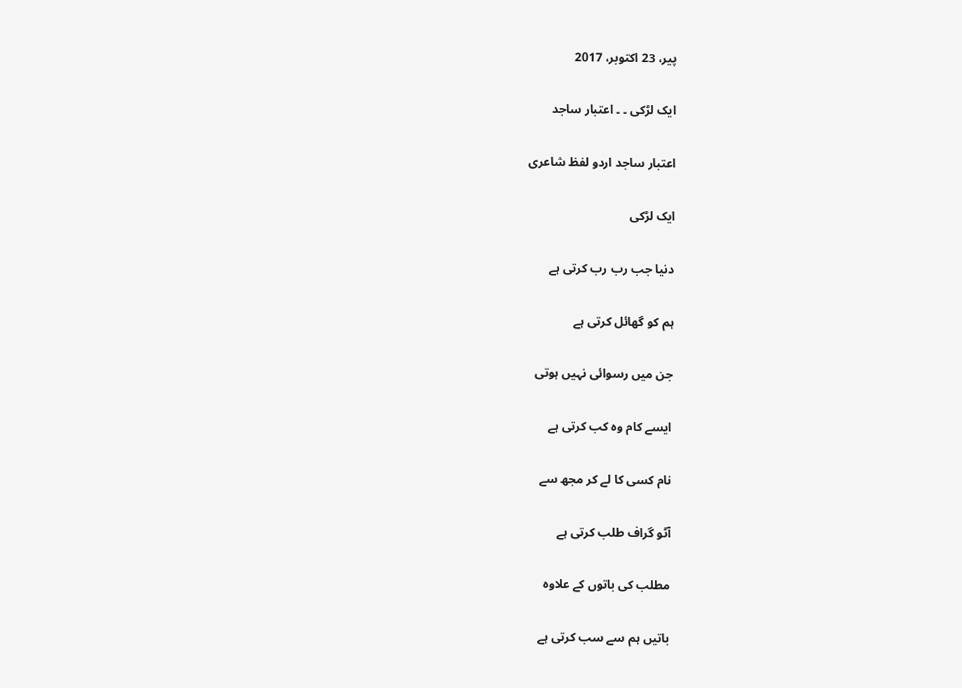پیر، 23 اکتوبر، 2017

ایک لڑکی ۔ ۔ اعتبار ساجد

اعتبار ساجد اردو لفظ شاعری

ایک لڑکی

دنیا جب رب رب کرتی ہے

ہم کو گھائل کرتی ہے

جن میں رسوائی نہیں ہوتی

ایسے کام وہ کب کرتی ہے

نام کسی کا لے کر مجھ سے

آٹو گراف طلب کرتی ہے

مطلب کی باتوں کے علاوہ

باتیں ہم سے سب کرتی ہے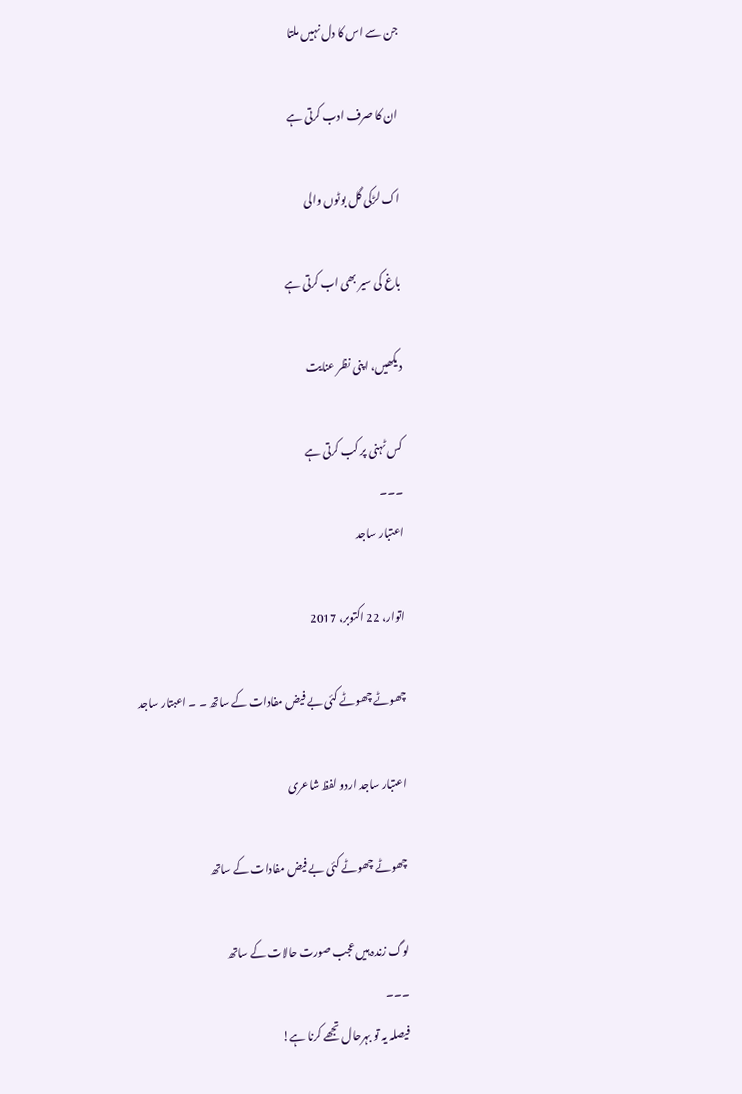جن سے اس کا دل نہیں ملتا

ان کا صرف ادب کرتی ہے

اک لڑکی گل بوٹوں والی

باغ کی سیر بھی اب کرتی ہے

دیکھیں، اپنی نظر عنایت

کس ٹہنی پر کب کرتی ہے
۔۔۔
اعتبار ساجد

اتوار، 22 اکتوبر، 2017

چھوٹے چھوٹے کئی بے فیض مفادات کے ساتھ ۔ ۔ اعبتار ساجد

اعتبار ساجد اردو لفظ شاعری

چھوٹے چھوٹے کئی بے فیض مفادات کے ساتھ

لوگ زندہ ہیں عجب صورت حالات کے ساتھ
۔۔۔
فیصلہ یہ تو بہرحال تجھے کرنا ہے!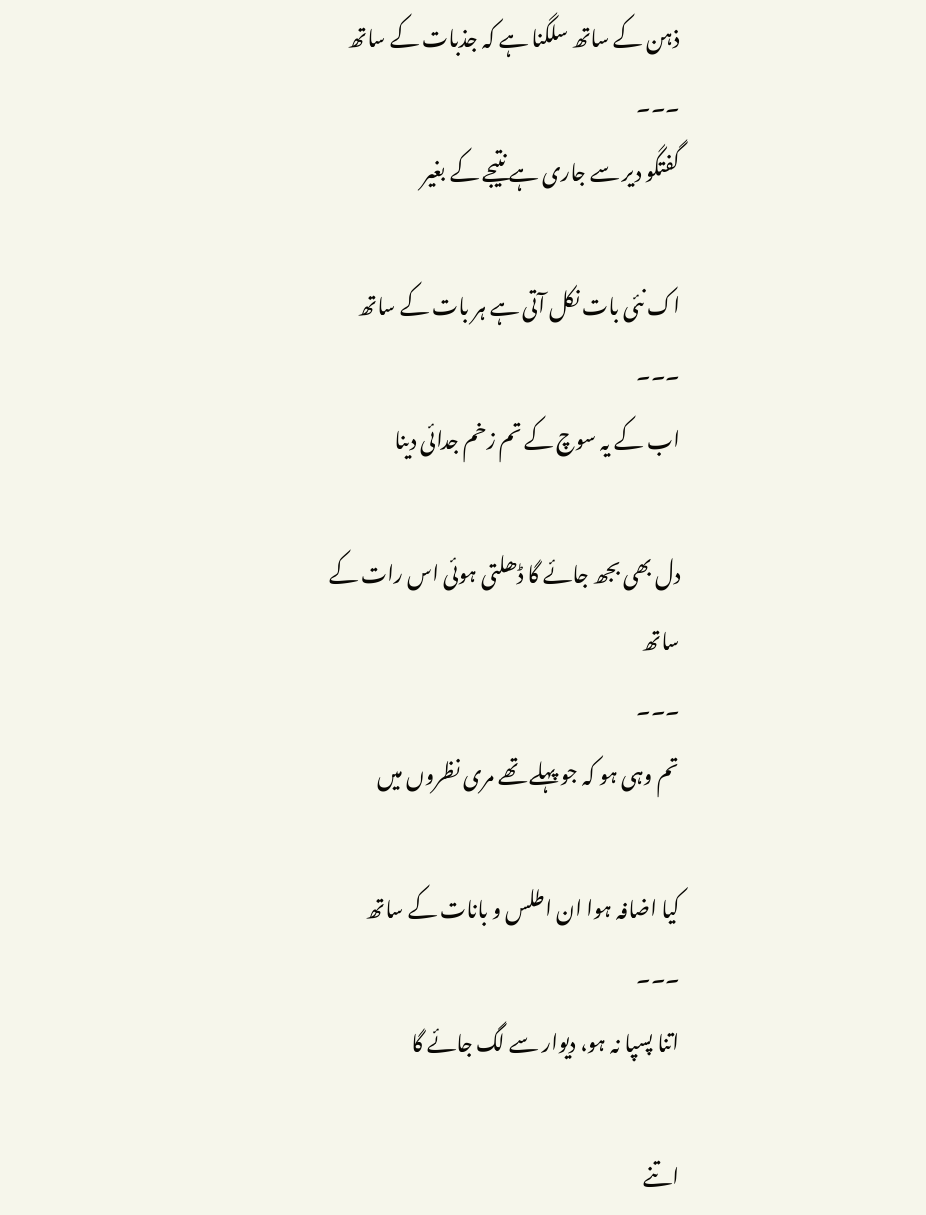ذہن کے ساتھ سلگنا ہے کہ جذبات کے ساتھ
۔۔۔
گفتگو دیر سے جاری ہے نتیجے کے بغیر

اک نئی بات نکل آتی ہے ہر بات کے ساتھ
۔۔۔
اب کے یہ سوچ کے تم زخم جدائی دینا

دل بھی بجھ جائے گا ڈھلتی ہوئی اس رات کے ساتھ
۔۔۔
تم وہی ہو کہ جو پہلے تھے مری نظروں میں

کیا اضافہ ہوا ان اطلس و بانات کے ساتھ
۔۔۔
اتنا پسپا نہ ہو، دیوار سے لگ جائے گا

اتنے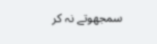سمجھوتے نہ کر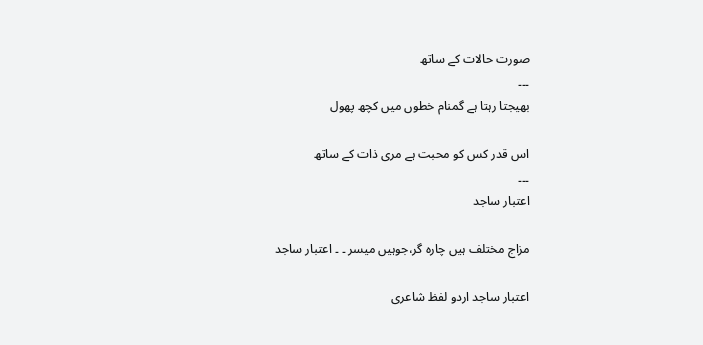صورت حالات کے ساتھ
۔۔۔
بھیجتا رہتا ہے گمنام خطوں میں کچھ پھول

اس قدر کس کو محبت ہے مری ذات کے ساتھ
۔۔۔
اعتبار ساجد

مزاج مختلف ہیں چارہ گر،جوہیں میسر ۔ ۔ اعتبار ساجد

اعتبار ساجد اردو لفظ شاعری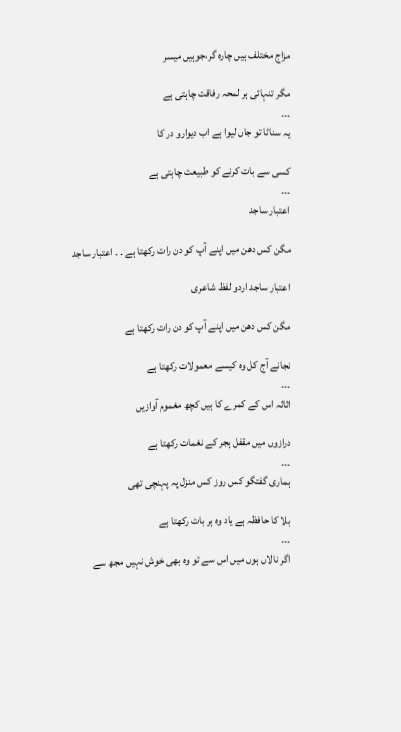مزاج مختلف ہیں چارہ گر،جوہیں میسر

مگر تنہائی ہر لمحہ رفاقت چاہتی ہے
۔۔۔
یہ سناٹا تو جاں لیوا ہے اب دیوارو در کا

کسی سے بات کرنے کو طبیعت چاہتی ہے
۔۔۔
اعتبار ساجد

مگن کس دھن میں اپنے آپ کو دن رات رکھتا ہے ۔ ۔ اعتبار ساجد

اعتبار ساجد اردو لفظ شاعری

مگن کس دھن میں اپنے آپ کو دن رات رکھتا ہے

نجانے آج کل وہ کیسے معمولات رکھتا ہے
۔۔۔
اثاثہ اس کے کمرے کا ہیں کچھ مغموم آوازیں

درازوں میں مقفل ہجر کے نغمات رکھتا ہے
۔۔۔
ہماری گفتگو کس روز کس منزل پہ پہنچی تھی

بلا کا حافظہ ہے یاد وہ ہر بات رکھتا ہے
۔۔۔
اگر نالاں ہوں میں اس سے تو وہ بھی خوش نہیں مجھ سے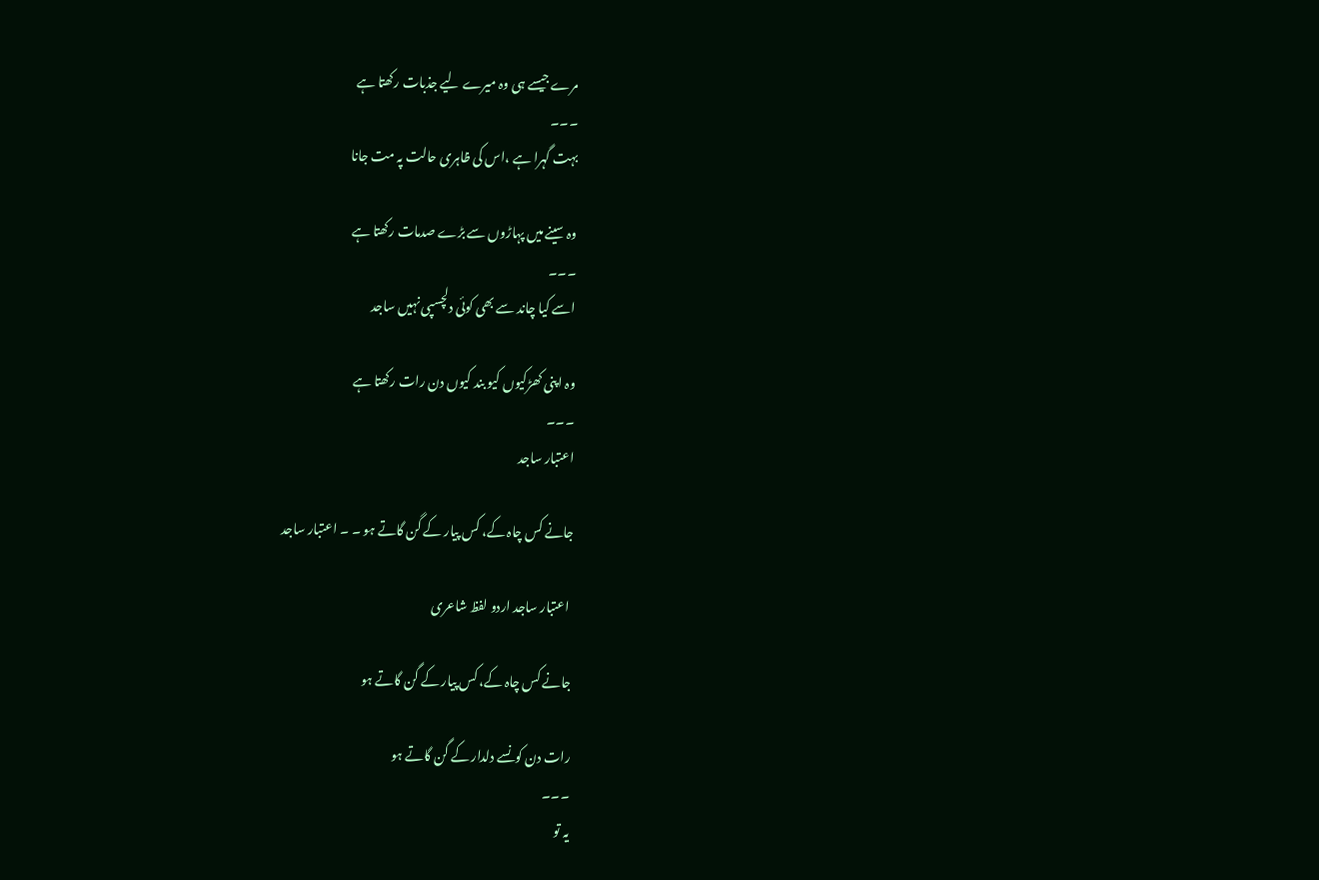مرے جیسے ہی وہ میرے لیے جذبات رکھتا ہے
۔۔۔
بہت گہرا ہے ،اس کی ظاہری حالت پہ مت جانا

وہ سینے میں پہاڑوں سے بڑے صدمات رکھتا ہے
۔۔۔
اسے کیا چاند سے بھی کوئی دلچسپی نہیں ساجد

وہ اپنی کھڑکیوں کیو بند کیوں دن رات رکھتا ہے
۔۔۔
اعتبار ساجد

جانے کس چاہ کے، کس پیار کے گن گاتے ہو ۔ ۔ اعتبار ساجد

 اعتبار ساجد اردو لفظ شاعری

جانے کس چاہ کے، کس پیار کے گن گاتے ہو

رات دن کونسے دلدار کے گن گاتے ہو
۔۔۔
یہ تو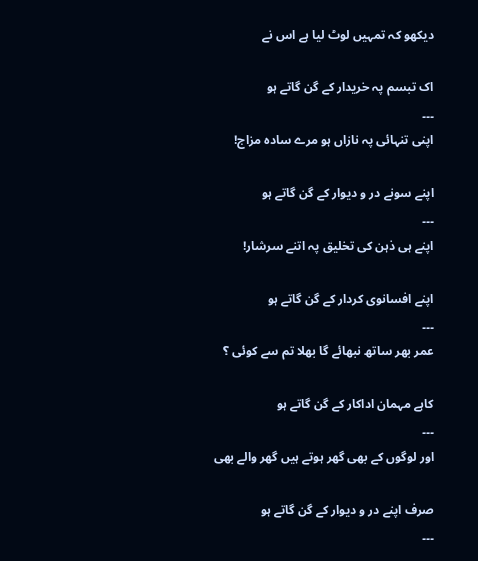دیکھو کہ تمہیں لوٹ لیا ہے اس نے

اک تبسم پہ خریدار کے گن گاتے ہو
۔۔۔
اپنی تنہائی پہ نازاں ہو مرے سادہ مزاج!

اپنے سونے در و دیوار کے گن گاتے ہو
۔۔۔
اپنے ہی ذہن کی تخلیق پہ اتنے سرشار!

اپنے افسانوی کردار کے گن گاتے ہو
۔۔۔
عمر بھر ساتھ نبھائے گا بھلا تم سے کوئی ؟

کاہے مہمان اداکار کے گن گاتے ہو
۔۔۔
اور لوگوں کے بھی گھر ہوتے ہیں گھر والے بھی

صرف اپنے در و دیوار کے گن گاتے ہو
۔۔۔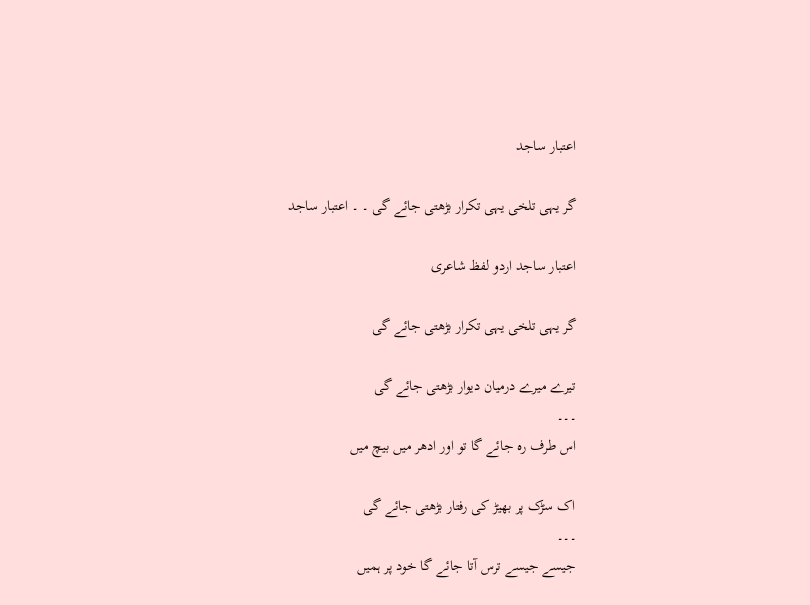اعتبار ساجد

گر یہی تلخی یہی تکرار بڑھتی جائے گی ۔ ۔ اعتبار ساجد

اعتبار ساجد اردو لفظ شاعری

گر یہی تلخی یہی تکرار بڑھتی جائے گی

تیرے میرے درمیان دیوار بڑھتی جائے گی
۔۔۔
اس طرف رہ جائے گا تو اور ادھر میں بیچ میں

اک سڑک پر بھیڑ کی رفتار بڑھتی جائے گی
۔۔۔
جیسے جیسے ترس آتا جائے گا خود پر ہمیں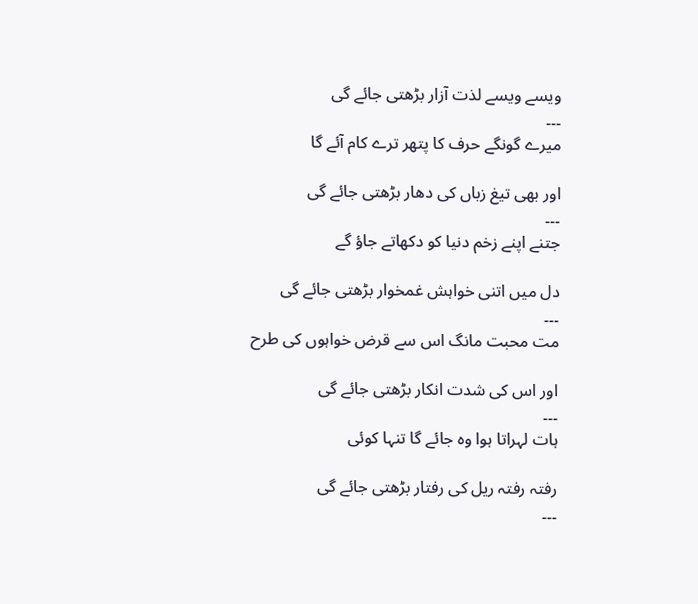ویسے ویسے لذت آزار بڑھتی جائے گی
۔۔۔
میرے گونگے حرف کا پتھر ترے کام آئے گا

اور بھی تیغ زباں کی دھار بڑھتی جائے گی
۔۔۔
جتنے اپنے زخم دنیا کو دکھاتے جاؤ گے

دل میں اتنی خواہش غمخوار بڑھتی جائے گی
۔۔۔
مت محبت مانگ اس سے قرض خواہوں کی طرح

اور اس کی شدت انکار بڑھتی جائے گی
۔۔۔
ہات لہراتا ہوا وہ جائے گا تنہا کوئی

رفتہ رفتہ ریل کی رفتار بڑھتی جائے گی
۔۔۔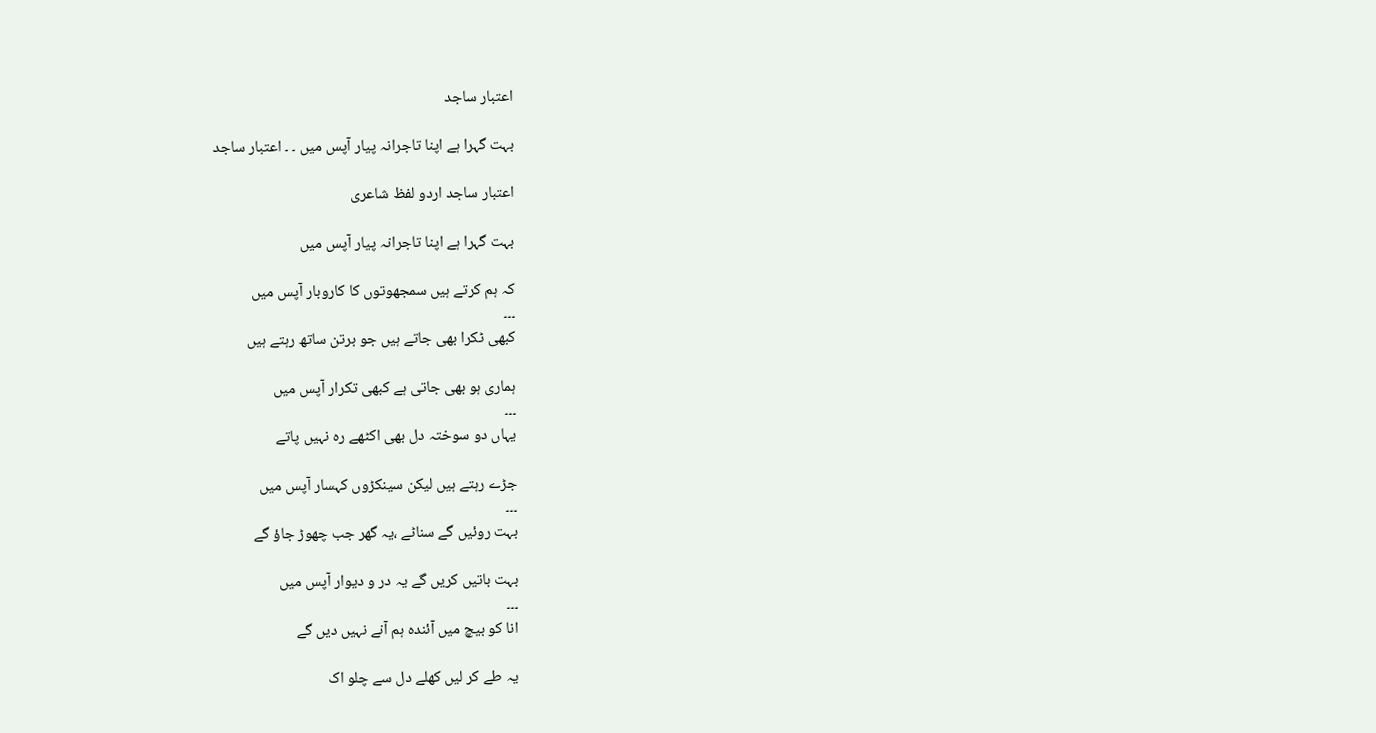اعتبار ساجد

بہت گہرا ہے اپنا تاجرانہ پیار آپس میں ۔ ۔ اعتبار ساجد

اعتبار ساجد اردو لفظ شاعری

بہت گہرا ہے اپنا تاجرانہ پیار آپس میں

کہ ہم کرتے ہیں سمجھوتوں کا کاروبار آپس میں
۔۔۔
کبھی ٹکرا بھی جاتے ہیں جو برتن ساتھ رہتے ہیں

ہماری ہو بھی جاتی ہے کبھی تکرار آپس میں
۔۔۔
یہاں دو سوختہ دل بھی اکٹھے رہ نہیں پاتے

جڑے رہتے ہیں لیکن سینکڑوں کہسار آپس میں
۔۔۔
بہت روئیں گے سناٹے ،یہ گھر جب چھوڑ جاؤ گے

بہت باتیں کریں گے یہ در و دیوار آپس میں
۔۔۔
انا کو بیچ میں آئندہ ہم آنے نہیں دیں گے

یہ طے کر لیں کھلے دل سے چلو اک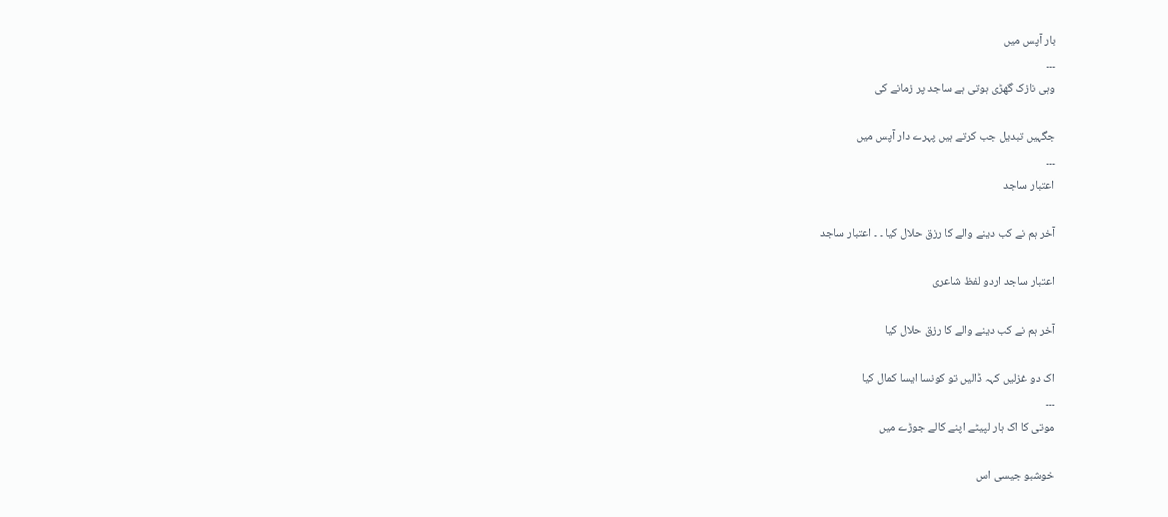بار آپس میں
۔۔۔
وہی نازک گھڑی ہوتی ہے ساجد پر زمانے کی

جگہیں تبدیل جب کرتے ہیں پہرے دار آپس میں
۔۔۔
اعتبار ساجد

آخر ہم نے کب دینے والے کا رزق حلال کیا ۔ ۔ اعتبار ساجد

اعتبار ساجد اردو لفظ شاعری

آخر ہم نے کب دینے والے کا رزق حلال کیا

اک دو غزلیں کہہ ڈالیں تو کونسا ایسا کمال کیا
۔۔۔
موتی کا اک ہار لپیٹے اپنے کالے جوڑے میں

خوشبو جیسی اس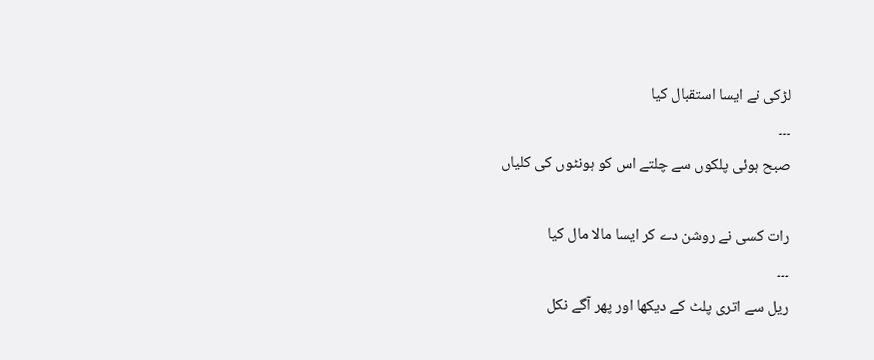لڑکی نے ایسا استقبال کیا
۔۔۔
صبح ہوئی پلکوں سے چلتے اس کو ہونٹوں کی کلیاں

رات کسی نے روشن دے کر ایسا مالا مال کیا
۔۔۔
ریل سے اتری پلٹ کے دیکھا اور پھر آگے نکل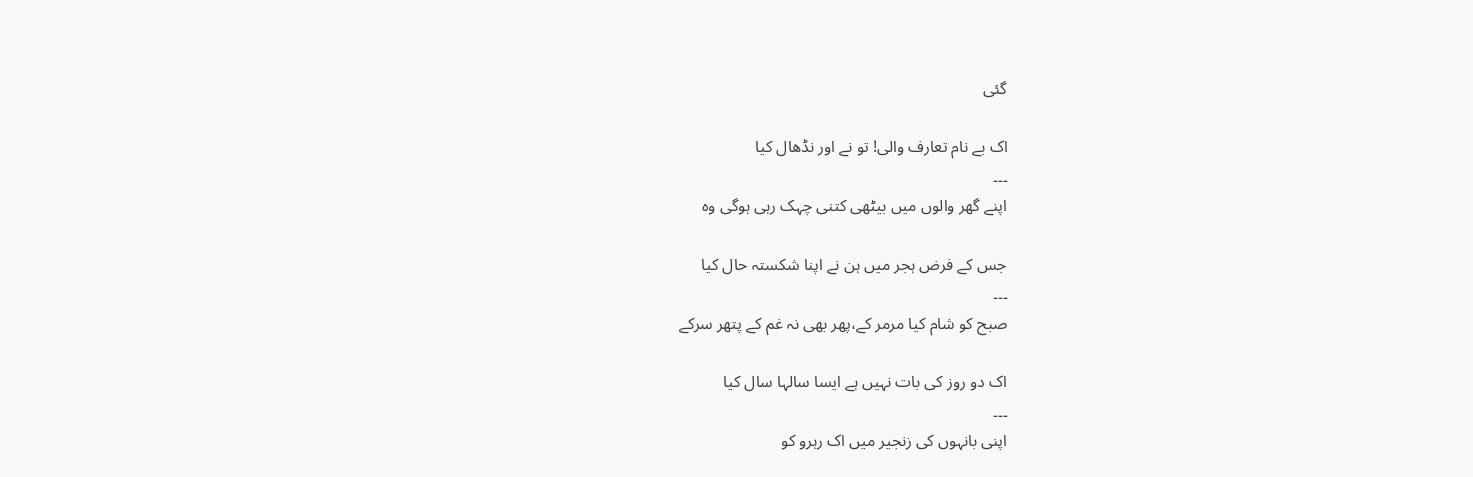گئی

اک بے نام تعارف والی! تو نے اور نڈھال کیا
۔۔۔
اپنے گھر والوں میں بیٹھی کتنی چہک رہی ہوگی وہ

جس کے فرض ہجر میں ہن نے اپنا شکستہ حال کیا
۔۔۔
صبح کو شام کیا مرمر کے،پھر بھی نہ غم کے پتھر سرکے

اک دو روز کی بات نہیں ہے ایسا سالہا سال کیا
۔۔۔
اپنی بانہوں کی زنجیر میں اک رہرو کو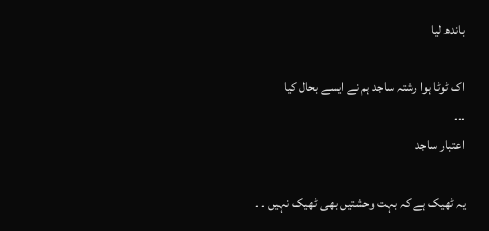باندھ لیا

اک ٹوٹا ہوا رشتہ ساجد ہم نے ایسے بحال کیا
۔۔۔
اعتبار ساجد

یہ ٹھیک ہے کہ بہت وحشتیں بھی ٹھیک نہیں ۔ ۔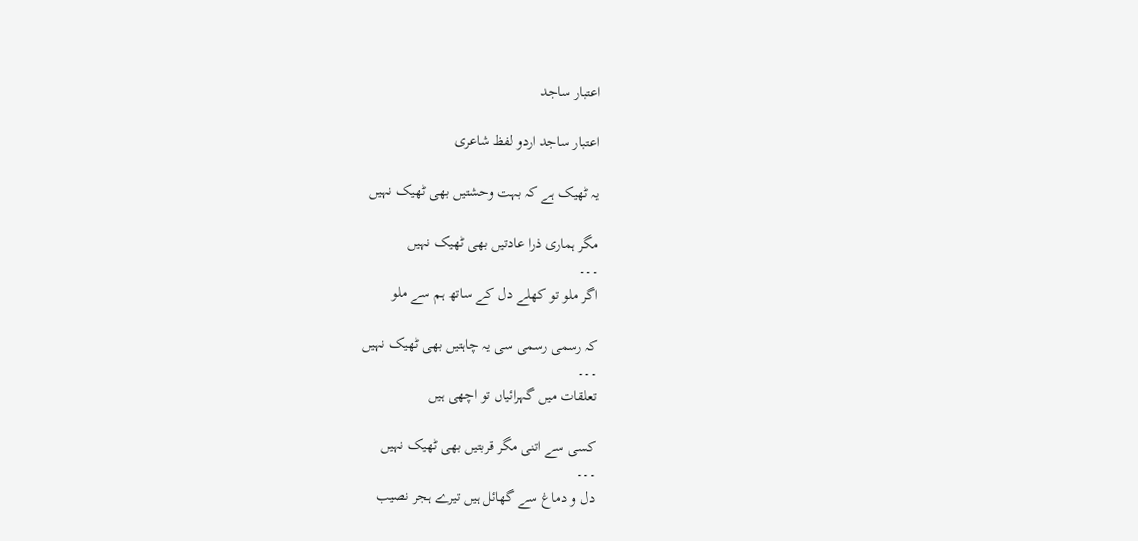اعتبار ساجد

اعتبار ساجد اردو لفظ شاعری

یہ ٹھیک ہے کہ بہت وحشتیں بھی ٹھیک نہیں

مگر ہماری ذرا عادتیں بھی ٹھیک نہیں
۔۔۔
اگر ملو تو کھلے دل کے ساتھ ہم سے ملو

کہ رسمی رسمی سی یہ چاہتیں بھی ٹھیک نہیں
۔۔۔
تعلقات میں گہرائیاں تو اچھی ہیں

کسی سے اتنی مگر قربتیں بھی ٹھیک نہیں
۔۔۔
دل و دماغ سے گھائل ہیں تیرے ہجر نصیب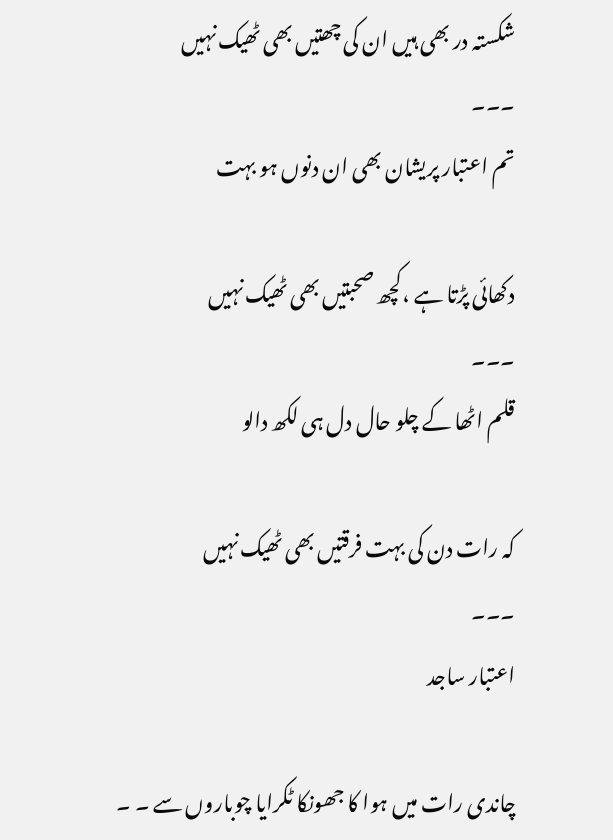شکستہ در بھی ہیں ان کی چھتیں بھی ٹھیک نہیں
۔۔۔
تم اعتبار پریشان بھی ان دنوں ہو بہت

دکھائی پڑتا ہے ،کچھ صحبتیں بھی ٹھیک نہیں
۔۔۔
قلم اٹھا کے چلو حال دل ہی لکھ دالو

کہ رات دن کی بہت فرقتیں بھی ٹھیک نہیں
۔۔۔
اعتبار ساجد

چاندی رات میں ہوا کا جھونکا ٹکرایا چوباروں سے ۔ ۔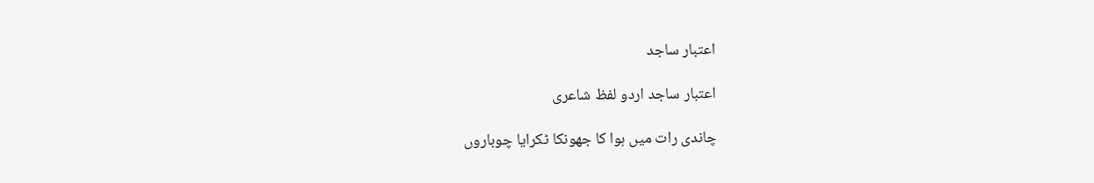اعتبار ساجد

اعتبار ساجد اردو لفظ شاعری

چاندی رات میں ہوا کا جھونکا ٹکرایا چوباروں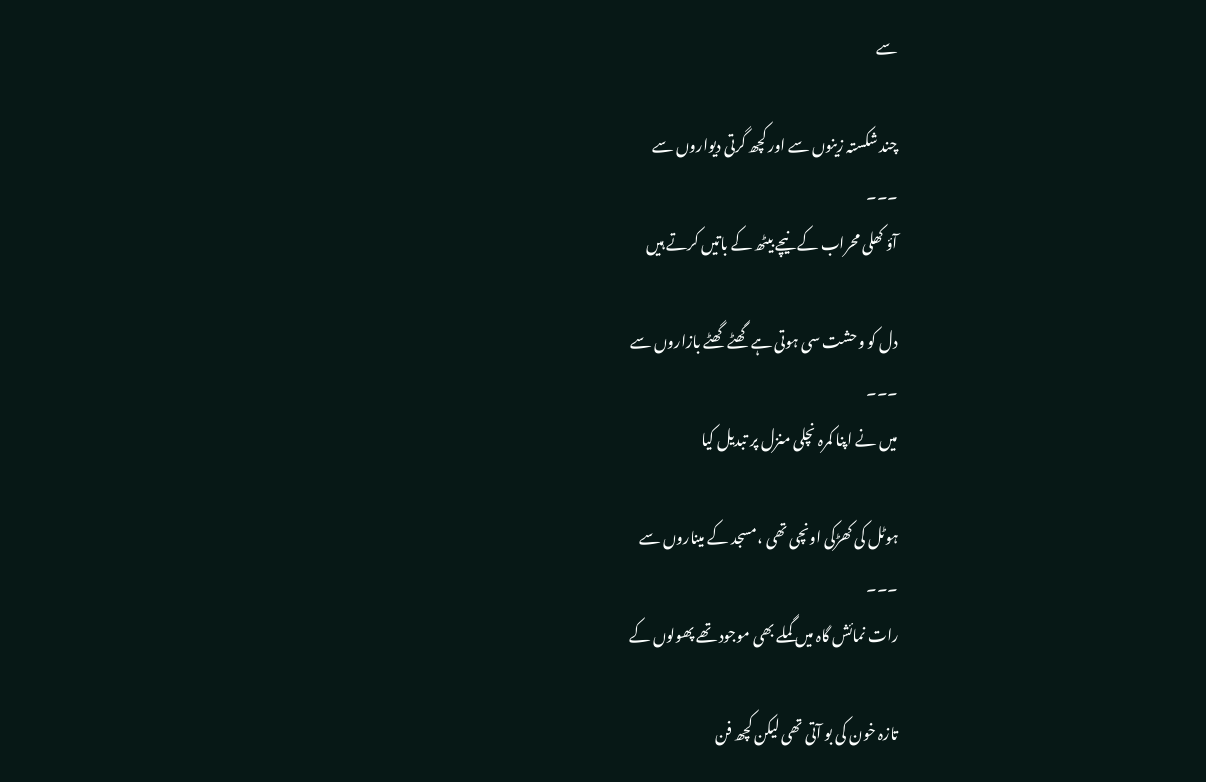سے

چند شکستہ زینوں سے اور کچھ گرتی دیواروں سے
۔۔۔
آؤ کھلی محراب کے نیچے بیٹھ کے باتیں کرتے ہیں

دل کو وحشت سی ہوتی ہے گھٹے گھٹے بازاروں سے
۔۔۔
میں نے اپنا کمرہ نچلی منزل پر تبدیل کیا

ہوٹل کی کھڑکی اونچی تھی ،مسجد کے میناروں سے
۔۔۔
رات نمائش گاہ میں گملے بھی موجود تھے پھولوں کے

تازہ خون کی بو آتی تھی لیکن کچھ فن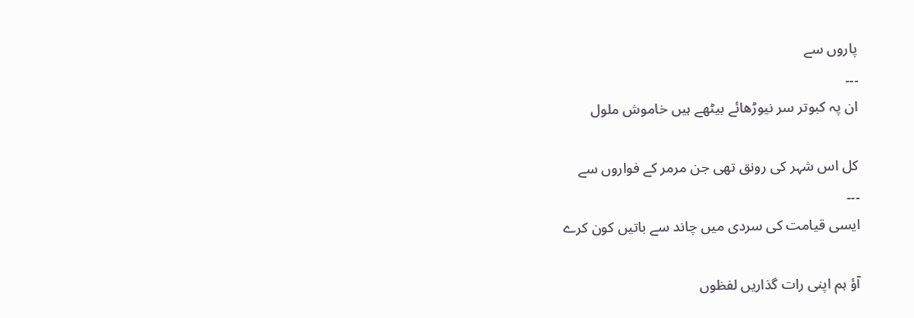پاروں سے
۔۔۔
ان پہ کبوتر سر نیوڑھائے بیٹھے ہیں خاموش ملول

کل اس شہر کی رونق تھی جن مرمر کے فواروں سے
۔۔۔
ایسی قیامت کی سردی میں چاند سے باتیں کون کرے

آؤ ہم اپنی رات گذاریں لفظوں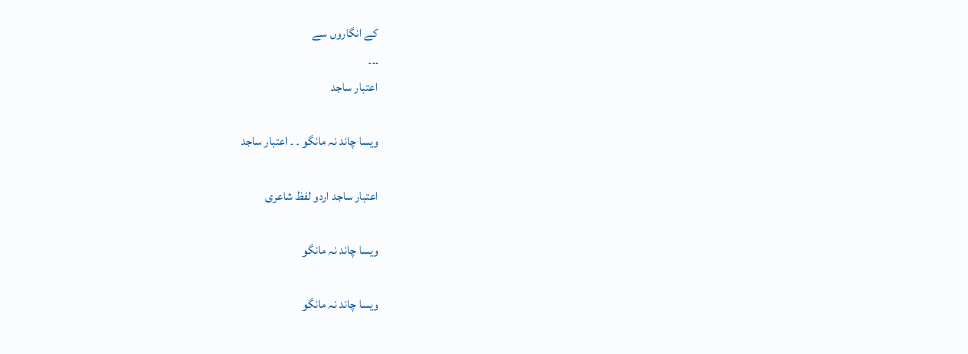کے انگاروں سے
۔۔۔
اعتبار ساجد

ویسا چاند نہ مانگو ۔ ۔ اعتبار ساجد

اعتبار ساجد اردو لفظ شاعری

ویسا چاند نہ مانگو

ویسا چاند نہ مانگو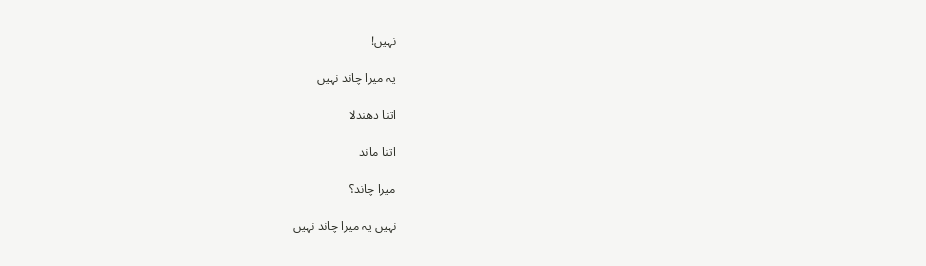نہیں!

یہ میرا چاند نہیں

اتنا دھندلا

اتنا ماند

میرا چاند؟

نہیں یہ میرا چاند نہیں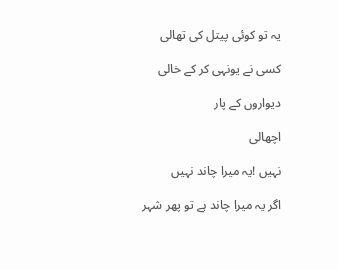یہ تو کوئی پیتل کی تھالی

کسی نے یونہی کر کے خالی

دیواروں کے پار

اچھالی

نہیں !یہ میرا چاند نہیں

اگر یہ میرا چاند ہے تو پھر شہر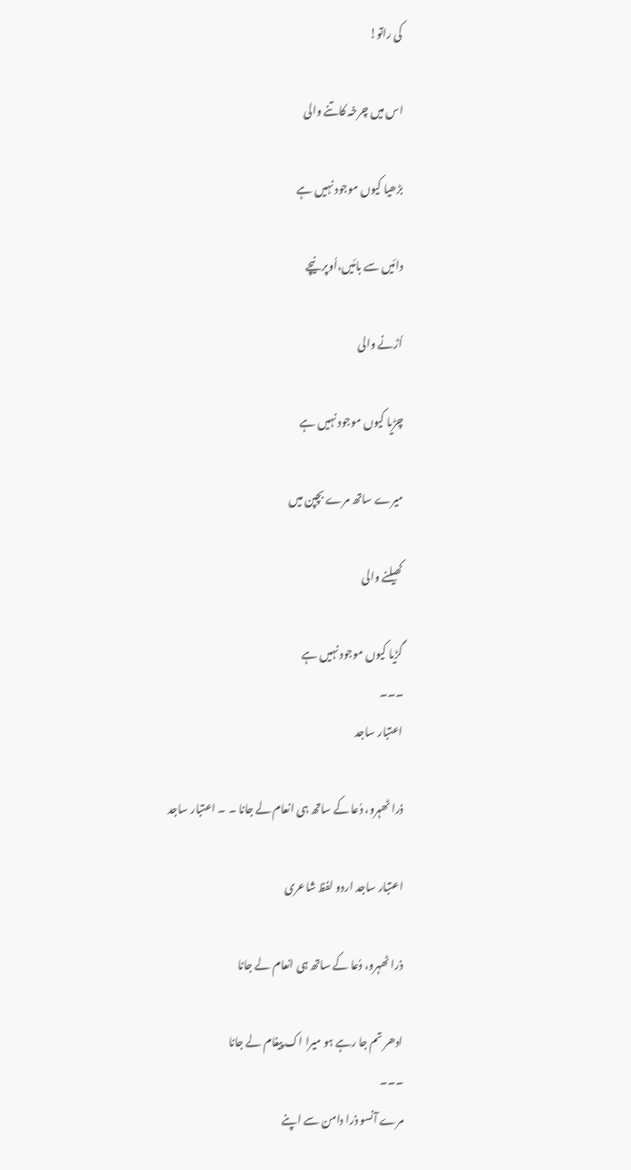کی راتو!

اس میں چرخہ کاتنے والی

بڑھیا کیوں موجود نہیں ہے

دائیں سے بائیں،اُوپر نیچے

اُڑنے والی

چڑیا کیوں موجود نہیں ہے

میرے ساتھ مرے بچپن میں

کھیلنے والی

گڑیا کیوں موجود نہیں ہے
۔۔۔
اعتبار ساجد

ذرا ٹھہرو، دُعا کے ساتھ ہی انعام لے جانا ۔ ۔ اعتبار ساجد

اعتبار ساجد اردو لفظ شاعری

ذرا ٹھہرو، دُعا کے ساتھ ہی انعام لے جانا

ادھر تم جا رہے ہو میرا اک پیغام لے جانا
۔۔۔
مرے آنسو ذرا دامن سے اپنے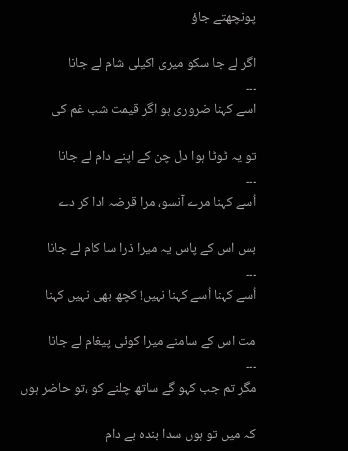پونچھتے جاؤ

اگر لے جا سکو میری اکیلی شام لے جانا
۔۔۔
اسے کہنا ضروری ہو اگر قیمت شب غم کی

تو یہ ٹوٹا ہوا دل چن کے اپنے دام لے جانا
۔۔۔
اُسے کہنا مرے آنسو، مرا قرضہ ادا کر دے

بس اس کے پاس یہ میرا ذرا سا کام لے جانا
۔۔۔
اُسے کہنا اُسے کہنا نہیں! کچھ بھی نہیں کہنا

مت اس کے سامنے میرا کوئی پیغام لے جانا
۔۔۔
مگر تم جب کہو گے ساتھ چلنے کو ،تو حاضر ہوں

کہ میں تو ہوں سدا بندہ بے دام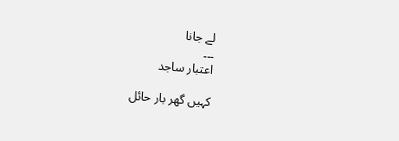لے جانا
۔۔۔
اعتبار ساجد

کہیں گھر بار حائل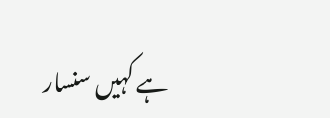ہے کہیں سنسار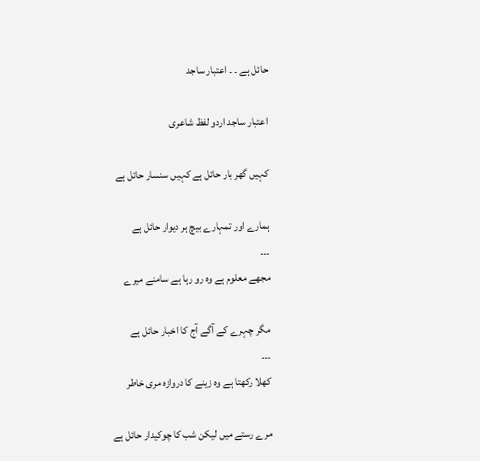حائل ہے ۔ ۔ اعتبار ساجد

اعتبار ساجد اردو لفظ شاعری

کہیں گھر بار حائل ہے کہیں سنسار حائل ہے

ہمارے اور تمہارے بیچ ہر دیوار حائل ہے
۔۔۔
مجھے معلوم ہے وہ رو رہا ہے سامنے میرے

مگر چہرے کے آگے آج کا اخبار حائل ہے
۔۔۔
کھلا رکھتا ہے وہ زینے کا دروازہ مری خاطر

مرے رستے میں لیکن شب کا چوکیدار حائل ہے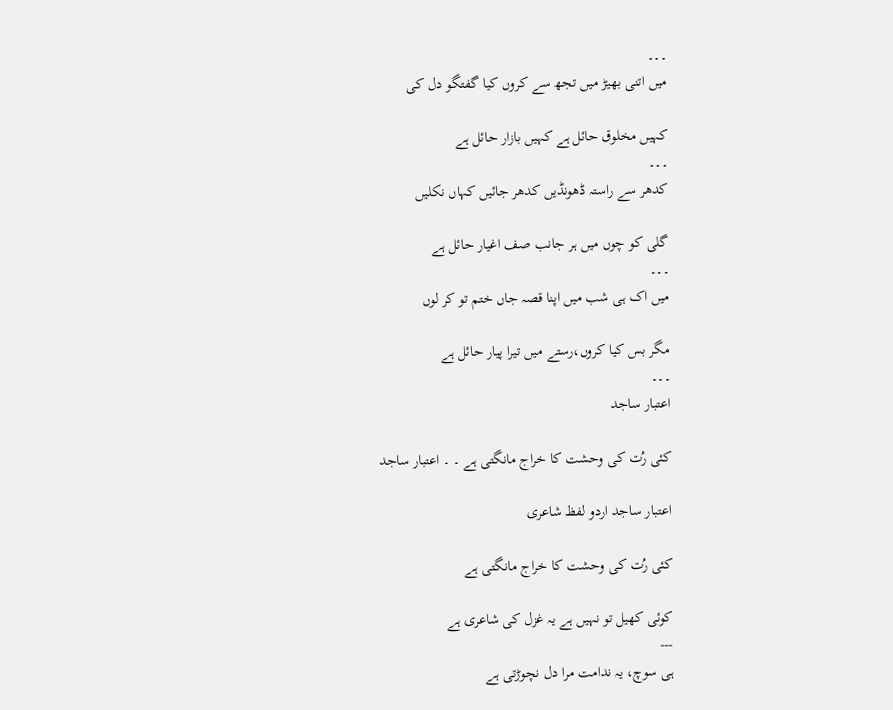۔۔۔
میں اتنی بھیڑ میں تجھ سے کروں کیا گفتگو دل کی

کہیں مخلوق حائل ہے کہیں بازار حائل ہے
۔۔۔
کدھر سے راستہ ڈھونڈیں کدھر جائیں کہاں نکلیں

گلی کو چوں میں ہر جانب صف اغیار حائل ہے
۔۔۔
میں اک ہی شب میں اپنا قصہ جاں ختم تو کر لوں

مگر بس کیا کروں،رستے میں تیرا پیار حائل ہے
۔۔۔
اعتبار ساجد

کئی رُت کی وحشت کا خراج مانگتی ہے ۔ ۔ اعتبار ساجد

اعتبار ساجد اردو لفظ شاعری

کئی رُت کی وحشت کا خراج مانگتی ہے

کوئی کھیل تو نہیں ہے یہ غزل کی شاعری ہے
---
ہی سوچ، یہ ندامت مرا دل نچوڑتی ہے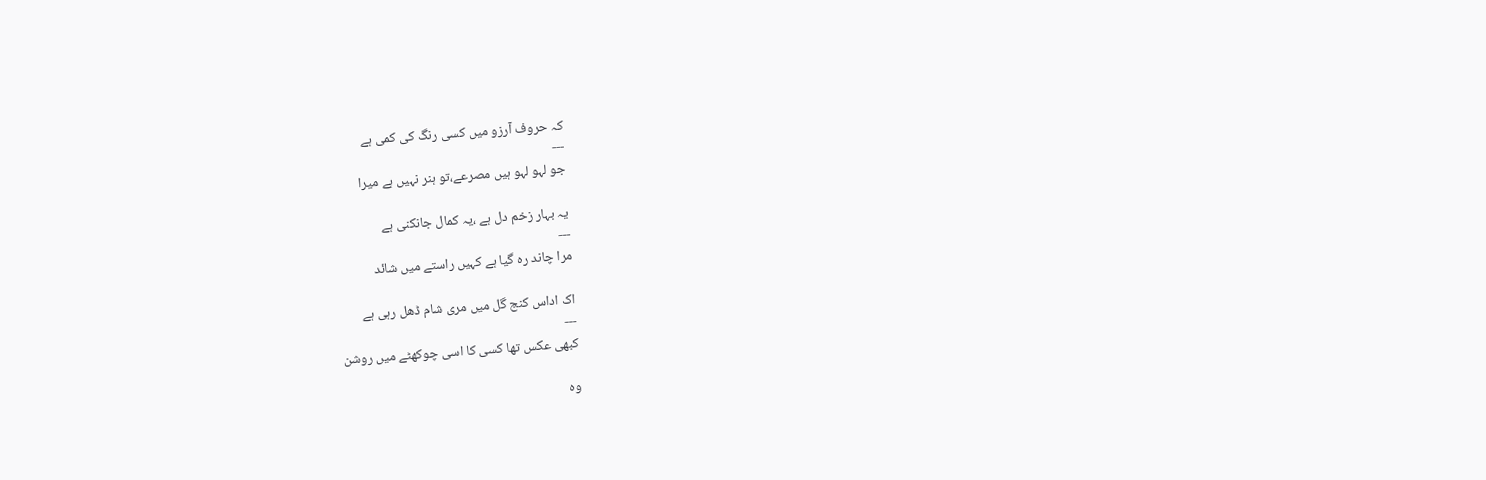کہ حروف آرزو میں کسی رنگ کی کمی ہے
---
جو لہو لہو ہیں مصرعے،تو ہنر نہیں ہے میرا

یہ بہار زخم دل ہے ،یہ کمال جانکنی ہے
---
مرا چاند رہ گیا ہے کہیں راستے میں شائد

اک اداس کنج گل میں مری شام ڈھل رہی ہے
---
کبھی عکس تھا کسی کا اسی چوکھٹے میں روشن

وہ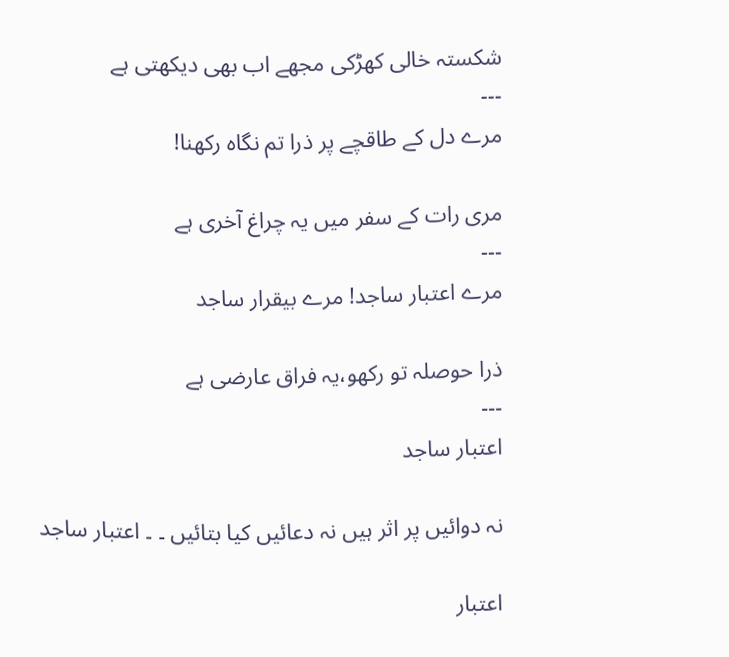شکستہ خالی کھڑکی مجھے اب بھی دیکھتی ہے
---
مرے دل کے طاقچے پر ذرا تم نگاہ رکھنا!

مری رات کے سفر میں یہ چراغ آخری ہے
---
مرے اعتبار ساجد! مرے بیقرار ساجد

ذرا حوصلہ تو رکھو،یہ فراق عارضی ہے
---
اعتبار ساجد

نہ دوائیں پر اثر ہیں نہ دعائیں کیا بتائیں ۔ ۔ اعتبار ساجد

اعتبار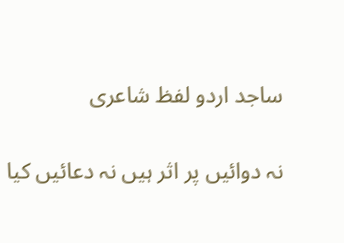ساجد اردو لفظ شاعری

نہ دوائیں پر اثر ہیں نہ دعائیں کیا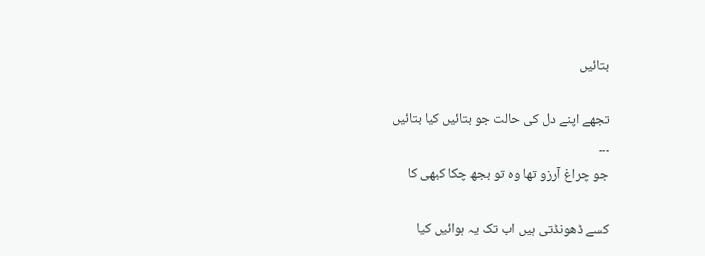بتائیں

تجھے اپنے دل کی حالت جو بتائیں کیا بتائیں
۔۔۔
جو چراغ آرزو تھا وہ تو بجھ چکا کبھی کا

کسے ڈھونڈتی ہیں اب تک یہ ہوائیں کیا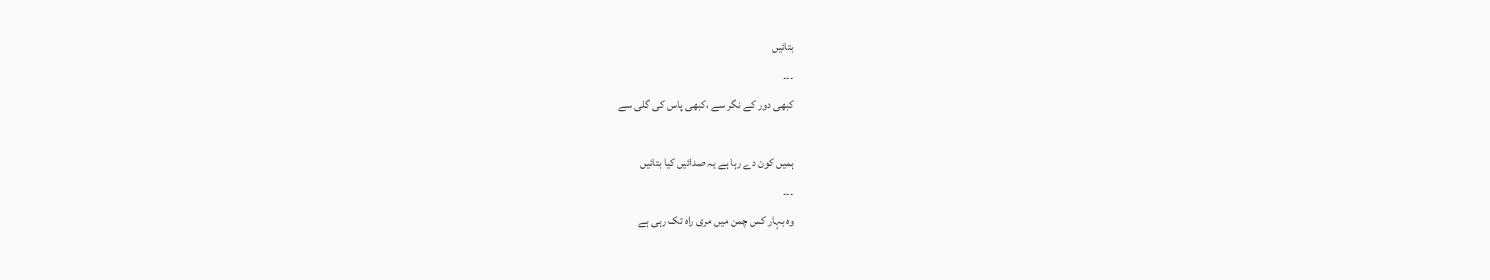بتائیں
۔۔۔
کبھی دور کے نگر سے ،کبھی پاس کی گلی سے

ہمیں کون دے رہا ہے یہ صدائیں کیا بتائیں
۔۔۔
وہ بہار کس چمن میں مری راہ تک رہی ہے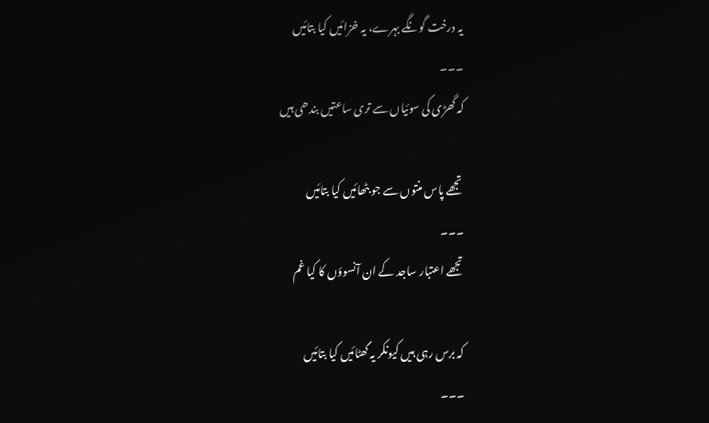یہ درخت گونگے بہرے، یہ خزائیں کیا بتائیں
۔۔۔
کہ گھڑی کی سوئیاں سے تری ساعتیں بندھی ہیں

تجھے پاس منتوں سے جو بٹھائیں کیا بتائیں
۔۔۔
تجھے اعتبار ساجد کے ان آنسوؤں کا کیا غم

کہ برس رہی ہیں کیونکر یہ گھٹائیں کیا بتائیں
۔۔۔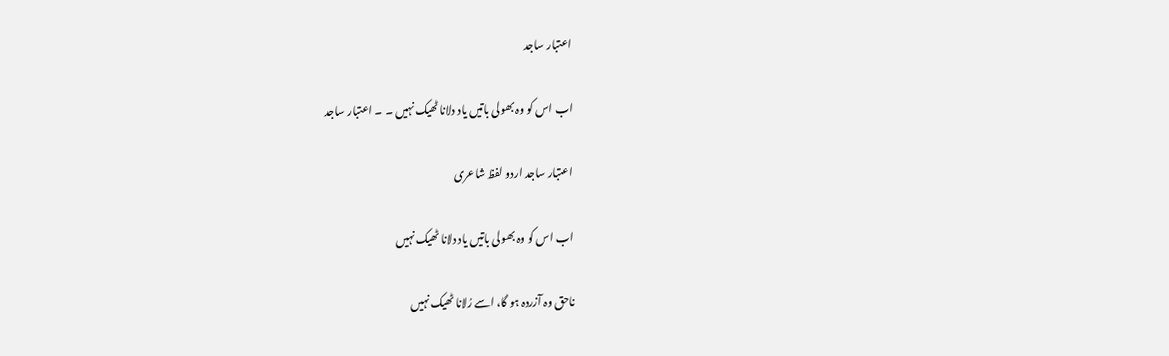اعتبار ساجد

اب اس کو وہ بھولی باتیں یاد دلانا ٹھیک نہیں ۔ ۔ اعتبار ساجد

اعتبار ساجد اردو لفظ شاعری

اب اس کو وہ بھولی باتیں یاد دلانا ٹھیک نہیں

ناحق وہ آزردہ ہو گا، اسے رُلانا ٹھیک نہیں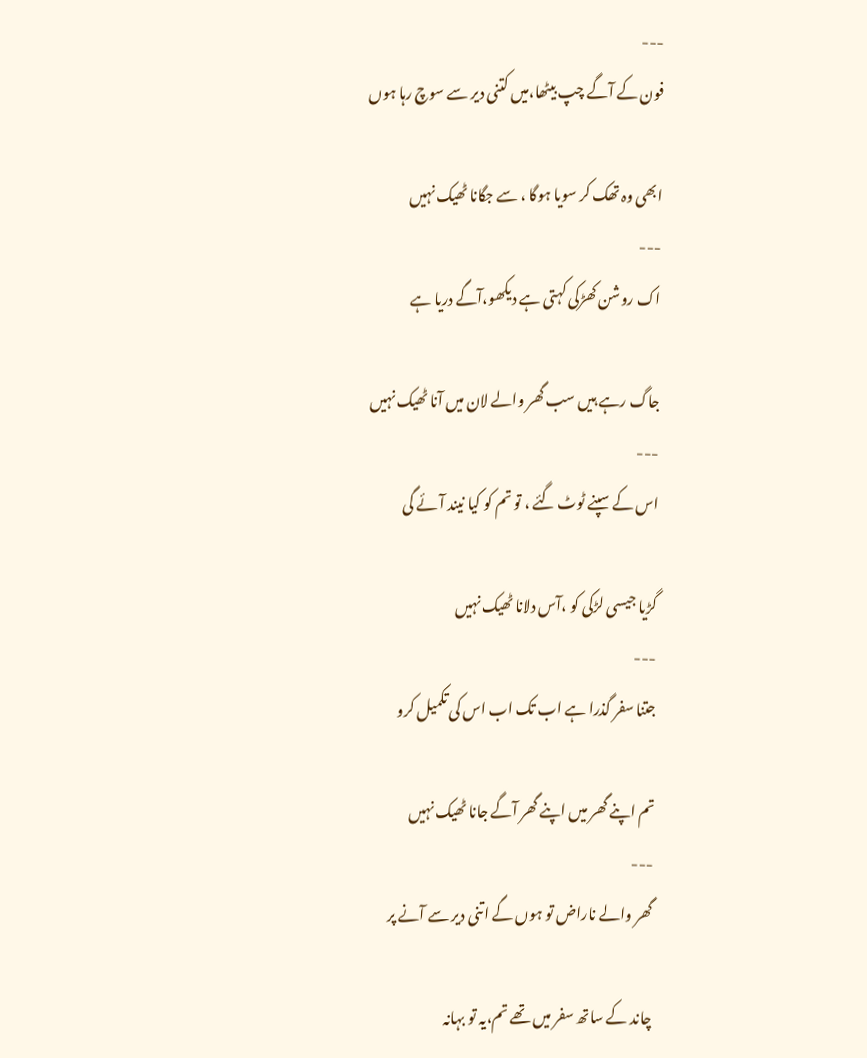---
فون کے آگے چپ بیٹھا،میں کتنی دیر سے سوچ رہا ہوں

ابھی وہ تھک کر سویا ہوگا ، سے جگانا ٹھیک نہیں
---
اک روشن کھڑکی کہتی ہے دیکھو،آگے دریا ہے

جاگ رہے ہیں سب گھر والے لان میں آنا ٹھیک نہیں
---
اس کے سپنے ٹوٹ گئے ، تو تم کو کیا نیند آئے گی

گڑیا جیسی لڑکی کو ،آس دلانا ٹھیک نہیں
---
جتنا سفر گذرا ہے اب تک اب اس کی تکمیل کرو

تم اپنے گھر میں اپنے گھر آگے جانا ٹھیک نہیں
---
گھر والے ناراض تو ہوں گے اتنی دیر سے آنے پر

چاند کے ساتھ سفر میں تھے تم،یہ تو بہانہ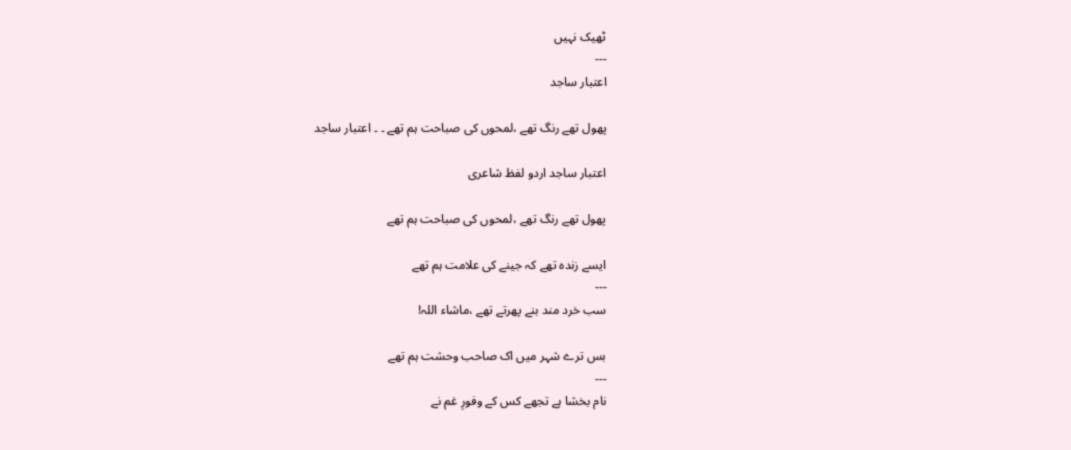ٹھیک نہیں
---
اعتبار ساجد

پھول تھے رنگ تھے ،لمحوں کی صباحت ہم تھے ۔ ۔ اعتبار ساجد

اعتبار ساجد اردو لفظ شاعری

پھول تھے رنگ تھے ،لمحوں کی صباحت ہم تھے

ایسے زندہ تھے کہ جینے کی علامت ہم تھے
---
سب خرد مند بنے پھرتے تھے ،ماشاء اللہ!

بس ترے شہر میں اک صاحب وحشت ہم تھے
---
نام بخشا ہے تجھے کس کے وفورِ غم نے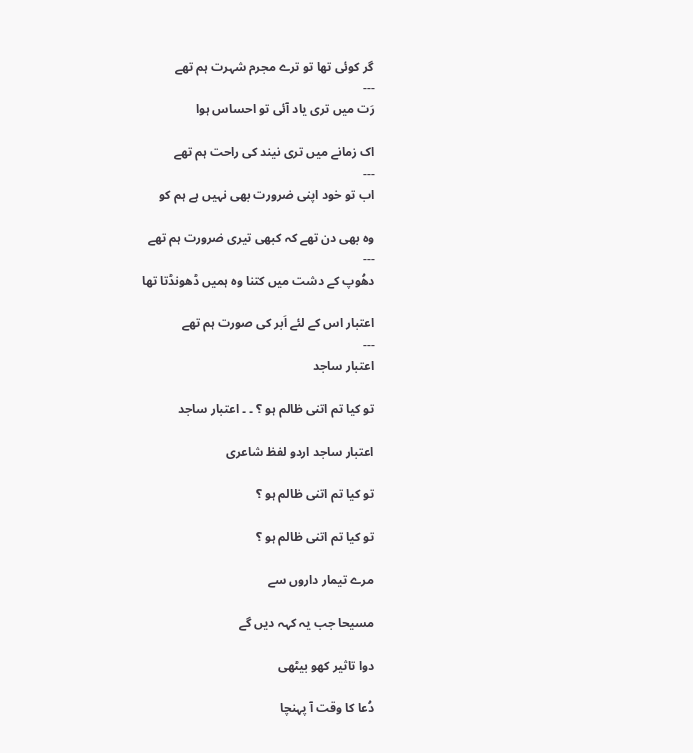گر کوئی تھا تو ترے مجرم شہرت ہم تھے
---
رَت میں تری یاد آئی تو احساس ہوا

اک زمانے میں تری نیند کی راحت ہم تھے
---
اب تو خود اپنی ضرورت بھی نہیں ہے ہم کو

وہ بھی دن تھے کہ کبھی تیری ضرورت ہم تھے
---
دھُوپ کے دشت میں کتنا وہ ہمیں ڈھونڈتا تھا

اعتبار اس کے لئے اَبر کی صورت ہم تھے
---
اعتبار ساجد

تو کیا تم اتنی ظالم ہو ؟ ۔ ۔ اعتبار ساجد

اعتبار ساجد اردو لفظ شاعری

تو کیا تم اتنی ظالم ہو ؟

تو کیا تم اتنی ظالم ہو ؟

مرے تیمار داروں سے

مسیحا جب یہ کہہ دیں گے

دوا تاثیر کھو بیٹھی

دُعا کا وقت آ پہنچا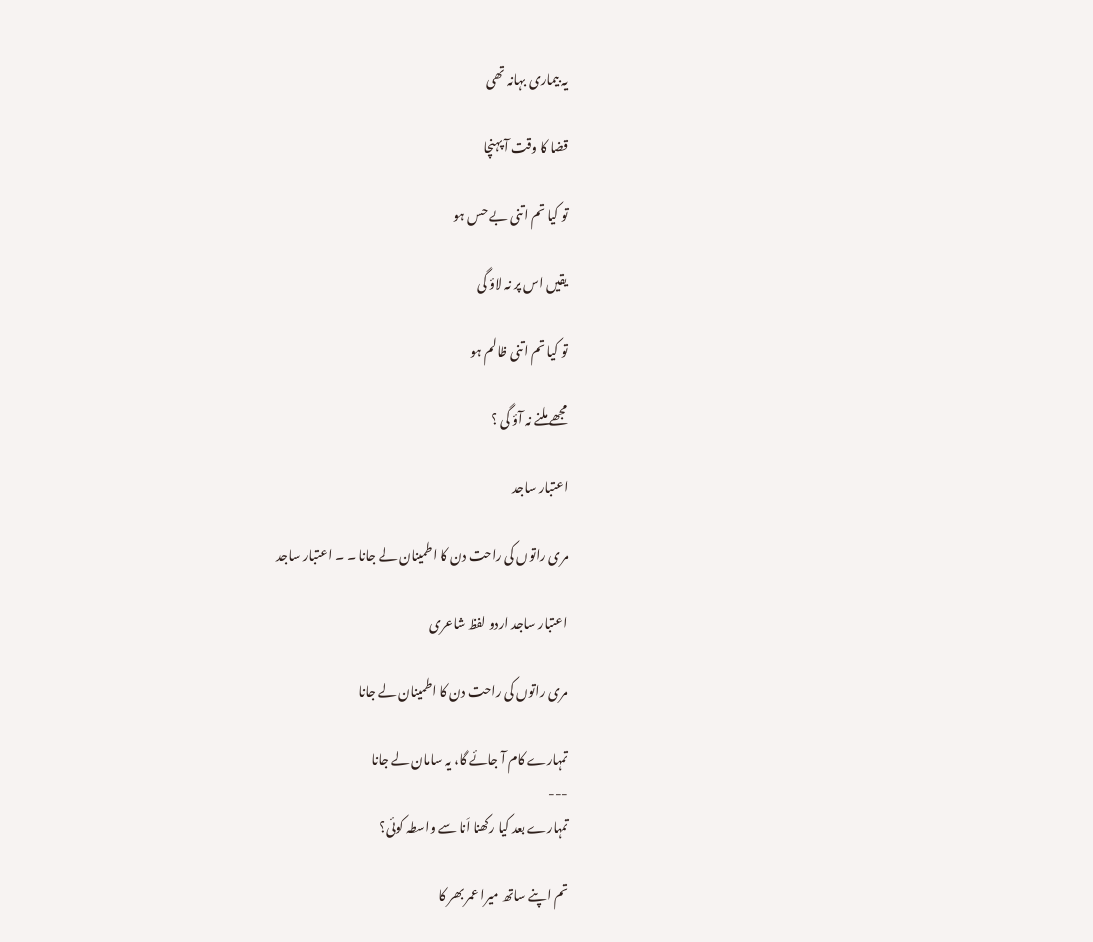یہ بیماری بہانہ تھی

قضا کا وقت آ پہنچا

تو کیا تم اتنی بے حس ہو

یقیں اس پر نہ لاؤ گی

تو کیا تم اتنی ظالم ہو

مجھے ملنے نہ آؤ گی ؟

اعتبار ساجد

مری راتوں کی راحت دن کا اطمینان لے جانا ۔ ۔ اعتبار ساجد

اعتبار ساجد اردو لفظ شاعری

مری راتوں کی راحت دن کا اطمینان لے جانا

تمہارے کام آ جائے گا، یہ سامان لے جانا
---
تمہارے بعد کیا رکھنا اَنا سے واسطہ کوئی؟

تم اپنے ساتھ میرا عمر بھر کا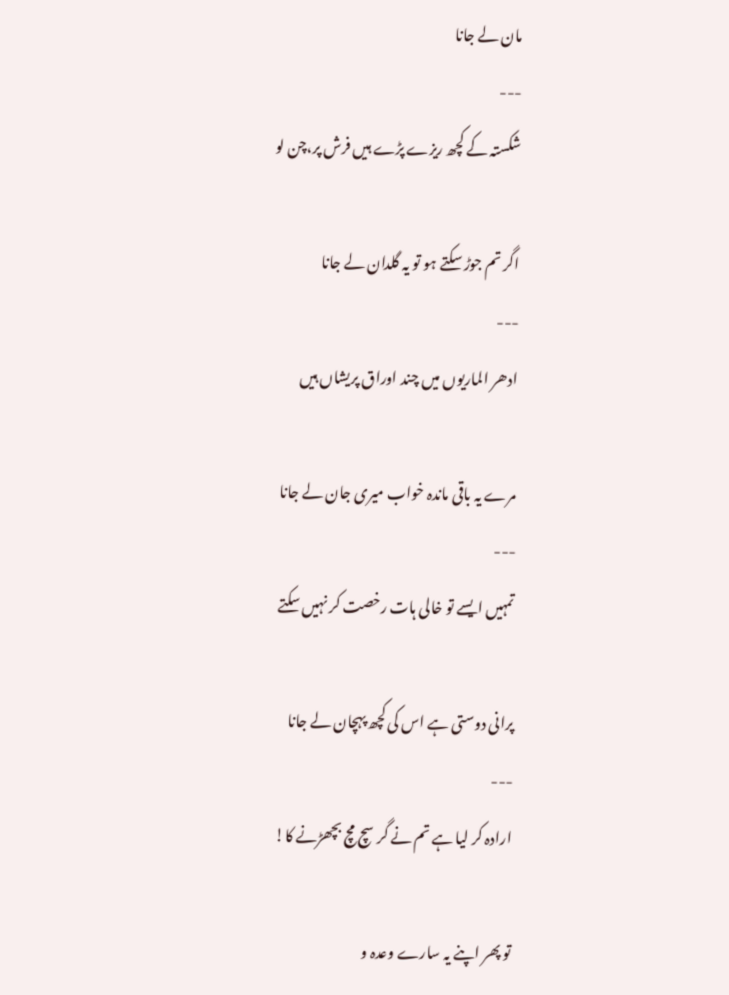مان لے جانا
---
شکستہ کے کچھ ریزے پڑے ہیں فرش پر،چن لو

اگر تم جوڑ سکتے ہو تو یہ گلدان لے جانا
---
ادھر الماریوں میں چند اوراق پریشاں ہیں

مرے یہ باقی ماندہ خواب میری جان لے جانا
---
تمہیں ایسے تو خالی ہات رخصت کر نہیں سکتے

پرانی دوستی ہے اس کی کچھ پہچان لے جانا
---
ارادہ کر لیا ہے تم نے گر سچ مچ بچھڑنے کا!

تو پھر اپنے یہ سارے وعدہ و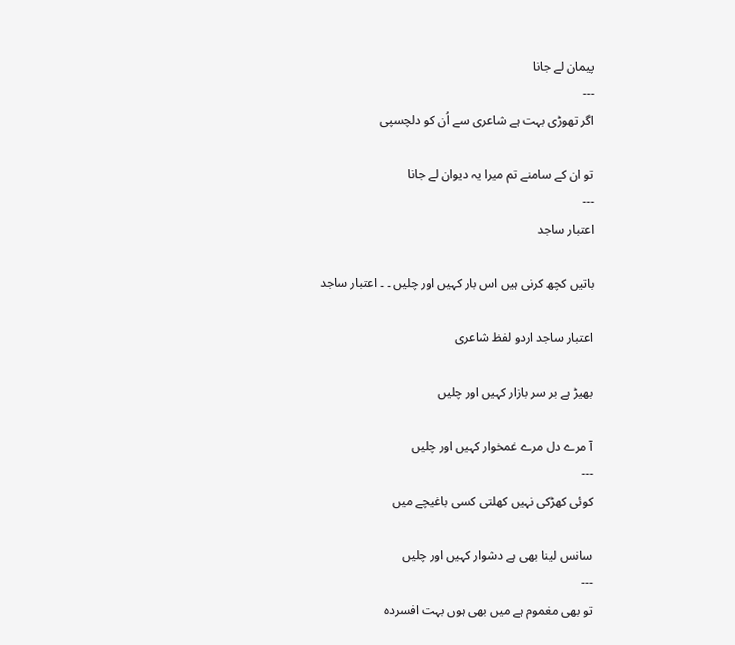پیمان لے جانا
---
اگر تھوڑی بہت ہے شاعری سے اُن کو دلچسپی

تو ان کے سامنے تم میرا یہ دیوان لے جانا
---
اعتبار ساجد

باتیں کچھ کرنی ہیں اس بار کہیں اور چلیں ۔ ۔ اعتبار ساجد

اعتبار ساجد اردو لفظ شاعری

بھیڑ ہے بر سر بازار کہیں اور چلیں

آ مرے دل مرے غمخوار کہیں اور چلیں
---
کوئی کھڑکی نہیں کھلتی کسی باغیچے میں

سانس لینا بھی ہے دشوار کہیں اور چلیں
---
تو بھی مغموم ہے میں بھی ہوں بہت افسردہ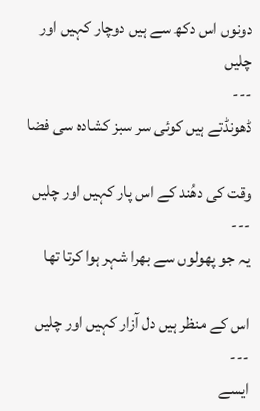دونوں اس دکھ سے ہیں دوچار کہیں اور چلیں
---
ڈھونڈتے ہیں کوئی سر سبز کشادہ سی فضا

وقت کی دھُند کے اس پار کہیں اور چلیں
---
یہ جو پھولوں سے بھرا شہر ہوا کرتا تھا

اس کے منظر ہیں دل آزار کہیں اور چلیں
---
ایسے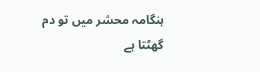ہنگامہ محشر میں تو دم گھٹتا ہے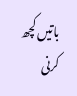باتیں کچھ کرنی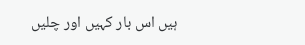ہیں اس بار کہیں اور چلیں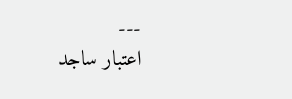---
اعتبار ساجد